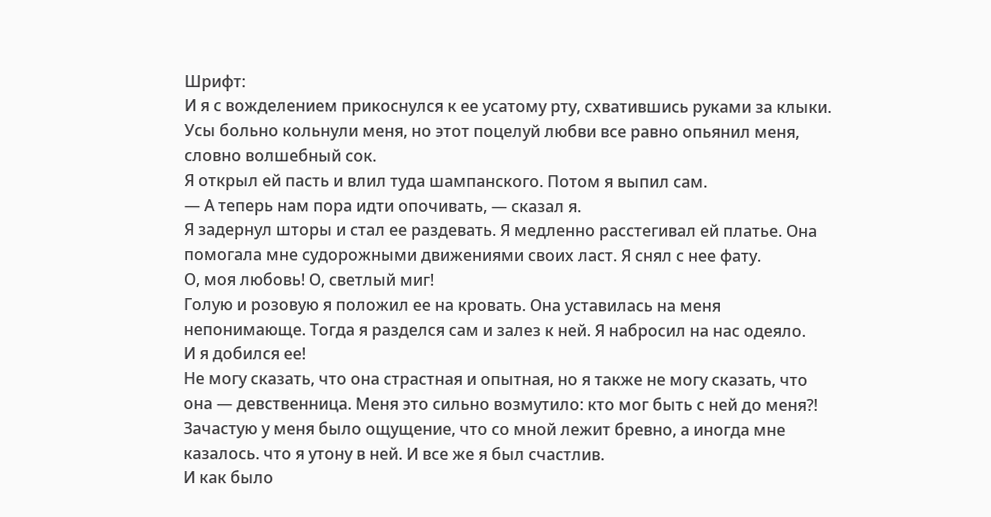Шрифт:
И я с вожделением прикоснулся к ее усатому рту, схватившись руками за клыки. Усы больно кольнули меня, но этот поцелуй любви все равно опьянил меня, словно волшебный сок.
Я открыл ей пасть и влил туда шампанского. Потом я выпил сам.
— А теперь нам пора идти опочивать, — сказал я.
Я задернул шторы и стал ее раздевать. Я медленно расстегивал ей платье. Она помогала мне судорожными движениями своих ласт. Я снял с нее фату.
О, моя любовь! О, светлый миг!
Голую и розовую я положил ее на кровать. Она уставилась на меня непонимающе. Тогда я разделся сам и залез к ней. Я набросил на нас одеяло.
И я добился ее!
Не могу сказать, что она страстная и опытная, но я также не могу сказать, что она — девственница. Меня это сильно возмутило: кто мог быть с ней до меня?! Зачастую у меня было ощущение, что со мной лежит бревно, а иногда мне казалось. что я утону в ней. И все же я был счастлив.
И как было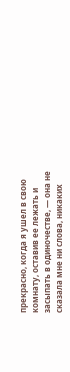прекрасно, когда я ушел в свою комнату, оставив ее лежать и засыпать в одиночестве, — она не сказала мне ни слова, никаких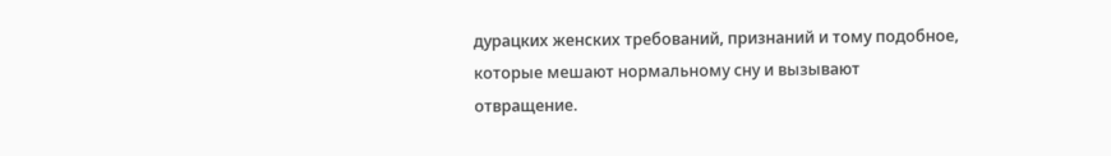дурацких женских требований, признаний и тому подобное, которые мешают нормальному сну и вызывают отвращение.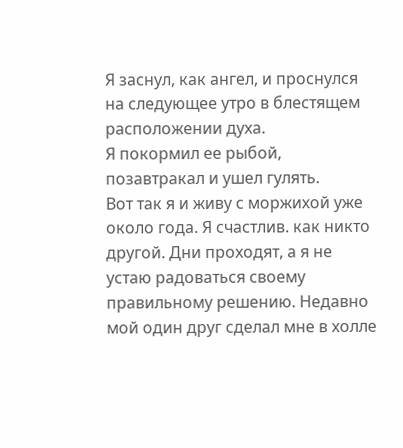Я заснул, как ангел, и проснулся на следующее утро в блестящем расположении духа.
Я покормил ее рыбой, позавтракал и ушел гулять.
Вот так я и живу с моржихой уже около года. Я счастлив. как никто другой. Дни проходят, а я не устаю радоваться своему правильному решению. Недавно мой один друг сделал мне в холле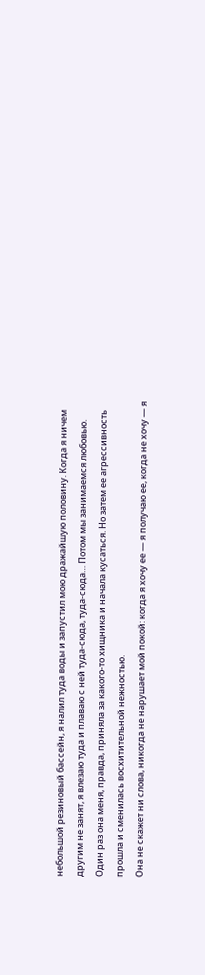небольшой резиновый бассейн, я налил туда воды и запустил мою дражайшую половину. Когда я ничем другим не занят, я влезаю туда и плаваю с ней туда-сюда, туда-сюда… Потом мы занимаемся любовью. Один раз она меня, правда, приняла за какого-то хищника и начала кусаться. Но затем ее агрессивность прошла и сменилась восхитительной нежностью.
Она не скажет ни слова, никогда не нарушает мой покой: когда я хочу ее — я получаю ее, когда не хочу — я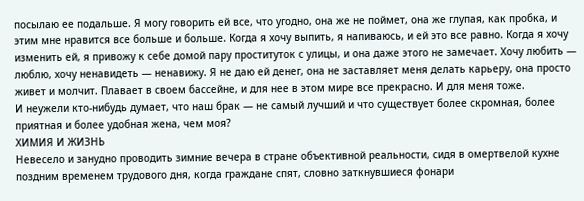посылаю ее подальше. Я могу говорить ей все, что угодно, она же не поймет, она же глупая, как пробка, и этим мне нравится все больше и больше. Когда я хочу выпить, я напиваюсь, и ей это все равно. Когда я хочу изменить ей, я привожу к себе домой пару проституток с улицы, и она даже этого не замечает. Хочу любить — люблю, хочу ненавидеть — ненавижу. Я не даю ей денег, она не заставляет меня делать карьеру, она просто живет и молчит. Плавает в своем бассейне, и для нее в этом мире все прекрасно. И для меня тоже.
И неужели кто-нибудь думает, что наш брак — не самый лучший и что существует более скромная, более приятная и более удобная жена, чем моя?
ХИМИЯ И ЖИЗНЬ
Невесело и занудно проводить зимние вечера в стране объективной реальности, сидя в омертвелой кухне поздним временем трудового дня, когда граждане спят, словно заткнувшиеся фонари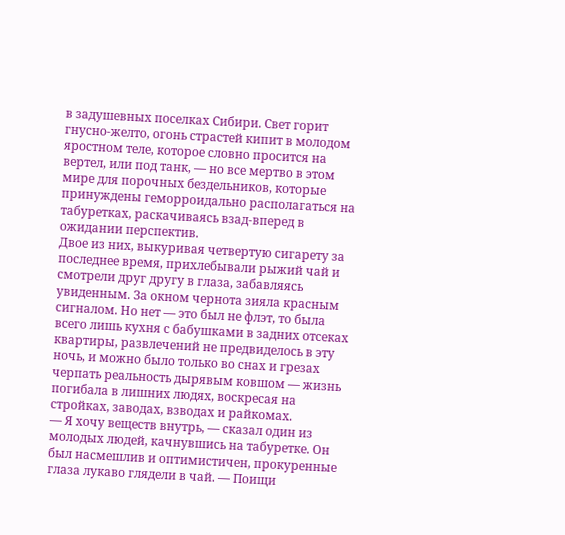в задушевных поселках Сибири. Свет горит гнусно-желто, огонь страстей кипит в молодом яростном теле, которое словно просится на вертел, или под танк, — но все мертво в этом мире для порочных бездельников, которые принуждены геморроидально располагаться на табуретках, раскачиваясь взад-вперед в ожидании перспектив.
Двое из них, выкуривая четвертую сигарету за последнее время, прихлебывали рыжий чай и смотрели друг другу в глаза, забавляясь увиденным. За окном чернота зияла красным сигналом. Но нет — это был не флэт, то была всего лишь кухня с бабушками в задних отсеках квартиры, развлечений не предвиделось в эту ночь, и можно было только во снах и грезах черпать реальность дырявым ковшом — жизнь погибала в лишних людях, воскресая на стройках, заводах, взводах и райкомах.
— Я хочу веществ внутрь, — сказал один из молодых людей, качнувшись на табуретке. Он был насмешлив и оптимистичен, прокуренные глаза лукаво глядели в чай. — Поищи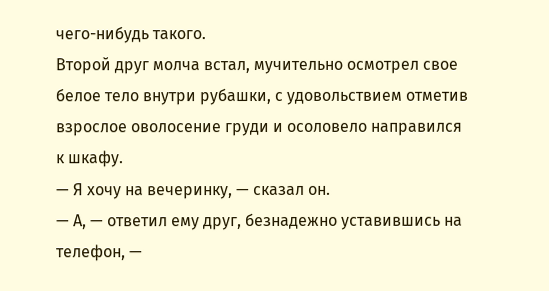чего-нибудь такого.
Второй друг молча встал, мучительно осмотрел свое белое тело внутри рубашки, с удовольствием отметив взрослое оволосение груди и осоловело направился к шкафу.
— Я хочу на вечеринку, — сказал он.
— А, — ответил ему друг, безнадежно уставившись на телефон, —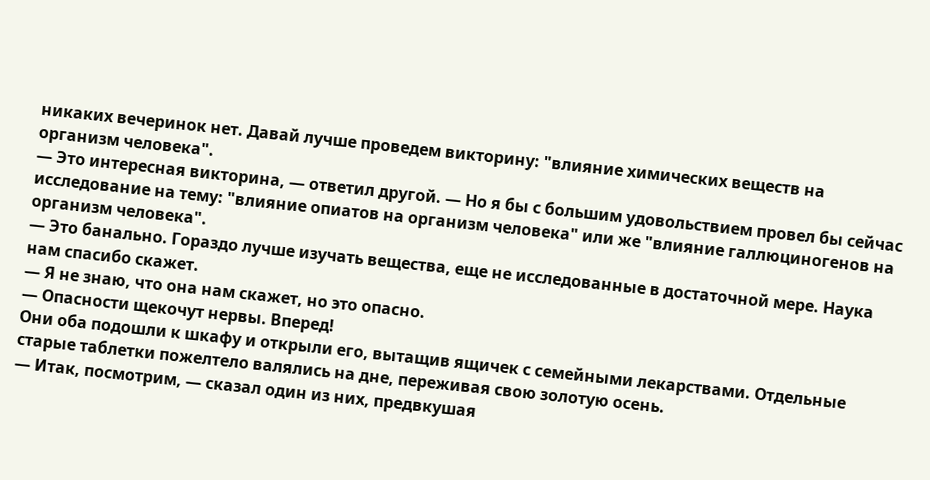никаких вечеринок нет. Давай лучше проведем викторину: "влияние химических веществ на организм человека".
— Это интересная викторина, — ответил другой. — Но я бы с большим удовольствием провел бы сейчас исследование на тему: "влияние опиатов на организм человека" или же "влияние галлюциногенов на организм человека".
— Это банально. Гораздо лучше изучать вещества, еще не исследованные в достаточной мере. Наука нам спасибо скажет.
— Я не знаю, что она нам скажет, но это опасно.
— Опасности щекочут нервы. Вперед!
Они оба подошли к шкафу и открыли его, вытащив ящичек с семейными лекарствами. Отдельные старые таблетки пожелтело валялись на дне, переживая свою золотую осень.
— Итак, посмотрим, — сказал один из них, предвкушая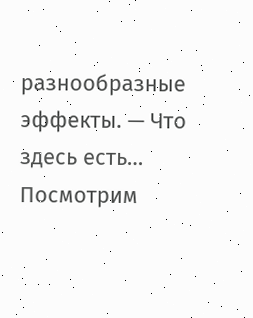разнообразные эффекты. — Что здесь есть… Посмотрим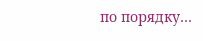по порядку…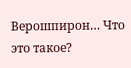Верошпирон… Что это такое?